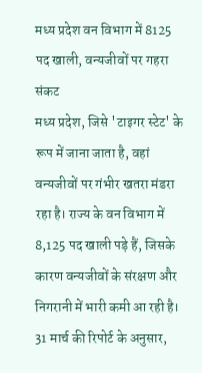मध्य प्रदेश वन विभाग में 8125 पद खाली, वन्यजीवों पर गहरा संकट
मध्य प्रदेश, जिसे 'टाइगर स्टेट' के रूप में जाना जाता है, वहां वन्यजीवों पर गंभीर खतरा मंडरा रहा है। राज्य के वन विभाग में 8,125 पद खाली पड़े हैं, जिसके कारण वन्यजीवों के संरक्षण और निगरानी में भारी कमी आ रही है। 31 मार्च की रिपोर्ट के अनुसार,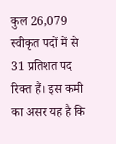कुल 26,079 स्वीकृत पदों में से 31 प्रतिशत पद रिक्त हैं। इस कमी का असर यह है कि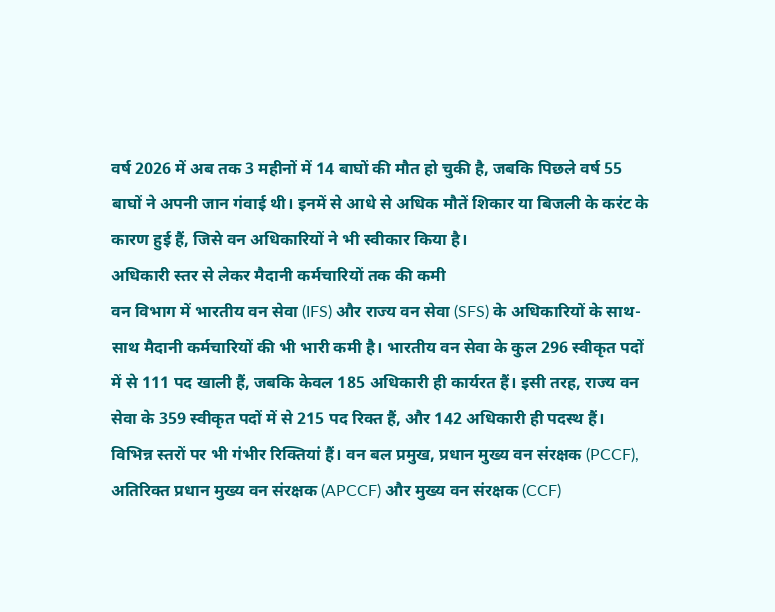वर्ष 2026 में अब तक 3 महीनों में 14 बाघों की मौत हो चुकी है, जबकि पिछले वर्ष 55 बाघों ने अपनी जान गंवाई थी। इनमें से आधे से अधिक मौतें शिकार या बिजली के करंट के कारण हुई हैं, जिसे वन अधिकारियों ने भी स्वीकार किया है।
अधिकारी स्तर से लेकर मैदानी कर्मचारियों तक की कमी
वन विभाग में भारतीय वन सेवा (IFS) और राज्य वन सेवा (SFS) के अधिकारियों के साथ-साथ मैदानी कर्मचारियों की भी भारी कमी है। भारतीय वन सेवा के कुल 296 स्वीकृत पदों में से 111 पद खाली हैं, जबकि केवल 185 अधिकारी ही कार्यरत हैं। इसी तरह, राज्य वन सेवा के 359 स्वीकृत पदों में से 215 पद रिक्त हैं, और 142 अधिकारी ही पदस्थ हैं।
विभिन्न स्तरों पर भी गंभीर रिक्तियां हैं। वन बल प्रमुख, प्रधान मुख्य वन संरक्षक (PCCF), अतिरिक्त प्रधान मुख्य वन संरक्षक (APCCF) और मुख्य वन संरक्षक (CCF)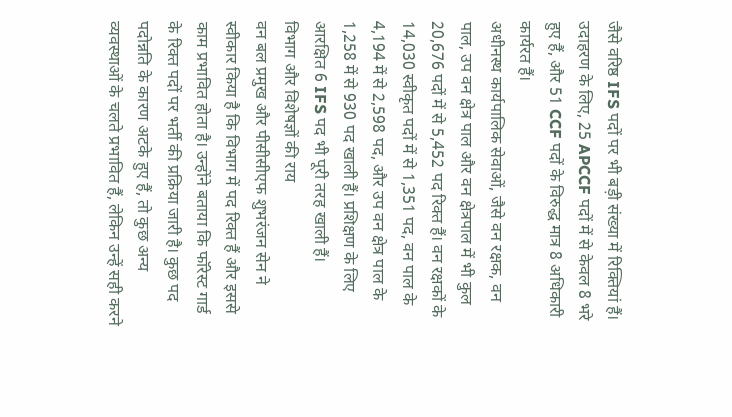जैसे वरिष्ठ IFS पदों पर भी बड़ी संख्या में रिक्तियां हैं। उदाहरण के लिए, 25 APCCF पदों में से केवल 8 भरे हुए हैं, और 51 CCF पदों के विरुद्ध मात्र 8 अधिकारी कार्यरत हैं।
अधीनस्थ कार्यपालिक सेवाओं, जैसे वन रक्षक, वन पाल, उप वन क्षेत्र पाल और वन क्षेत्रपाल में भी कुल 20,676 पदों में से 5,452 पद रिक्त हैं। वन रक्षकों के 14,030 स्वीकृत पदों में से 1,351 पद, वन पाल के 4,194 में से 2,598 पद, और उप वन क्षेत्र पाल के 1,258 में से 930 पद खाली हैं। प्रशिक्षण के लिए आरक्षित 6 IFS पद भी पूरी तरह खाली हैं।
विभाग और विशेषज्ञों की राय
वन बल प्रमुख और पीसीसीएफ शुभरंजन सेन ने स्वीकार किया है कि विभाग में पद रिक्त हैं और इससे काम प्रभावित होता है। उन्होंने बताया कि फॉरेस्ट गार्ड के रिक्त पदों पर भर्ती की प्रक्रिया जारी है। कुछ पद पदोन्नति के कारण अटके हुए हैं, तो कुछ अन्य व्यवस्थाओं के चलते प्रभावित हैं, लेकिन उन्हें सही करने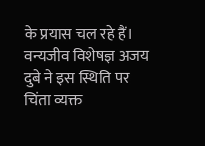के प्रयास चल रहे हैं।
वन्यजीव विशेषज्ञ अजय दुबे ने इस स्थिति पर चिंता व्यक्त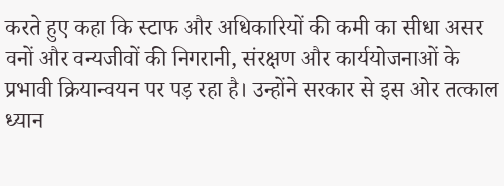करते हुए कहा कि स्टाफ और अधिकारियों की कमी का सीधा असर वनों और वन्यजीवों की निगरानी, संरक्षण और कार्ययोजनाओं के प्रभावी क्रियान्वयन पर पड़ रहा है। उन्होंने सरकार से इस ओर तत्काल ध्यान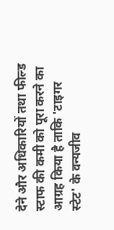देने और अधिकारियों तथा फील्ड स्टाफ की कमी को पूरा करने का आग्रह किया है ताकि 'टाइगर स्टेट' के वन्यजीव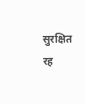सुरक्षित रह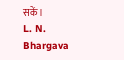सकें।
L. N. Bhargava